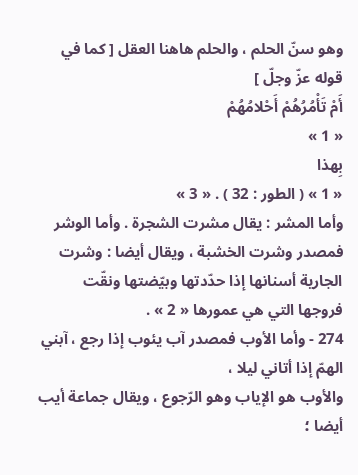وهو سنّ الحلم ، والحلم هاهنا العقل [ كما في قوله عزّ وجلّ ]
أَمْ تَأْمُرُهُمْ أَحْلامُهُمْ
« 1 »
بِهذا
« 1 » ( الطور : 32 ) . « 3 »
وأما المشر : يقال مشرت الشجرة . وأما الوشر فمصدر وشرت الخشبة ، ويقال أيضا : وشرت الجارية أسنانها إذا حدّدتها وبيّضتها ونقّت فروجها التي هي عمورها « 2 » .
274 - وأما الأوب فمصدر آب يئوب إذا رجع ، آبني الهمّ إذا أتاني ليلا ،
والأوب هو الإياب وهو الرّجوع ، ويقال جماعة أيب أيضا ؛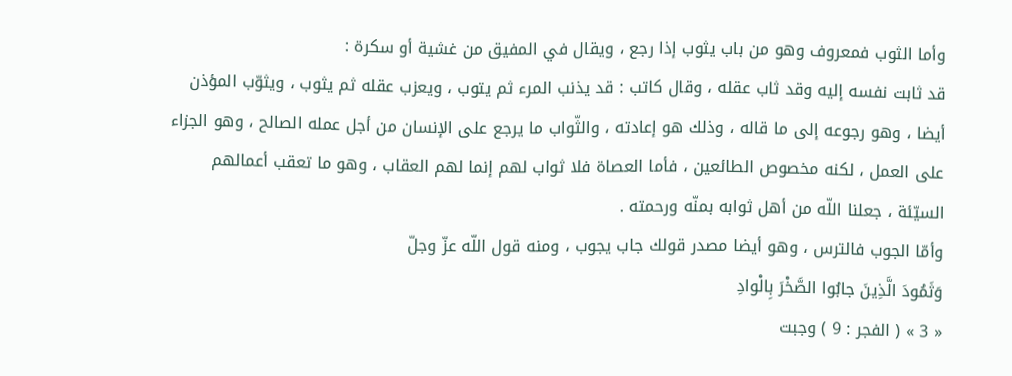وأما الثوب فمعروف وهو من باب يثوب إذا رجع ، ويقال في المفيق من غشية أو سكرة :
قد ثابت نفسه إليه وقد ثاب عقله ، وقال كاتب : قد يذنب المرء ثم يتوب ، ويعزب عقله ثم يثوب ، ويثوّب المؤذن أيضا ، وهو رجوعه إلى ما قاله ، وذلك هو إعادته ، والثّواب ما يرجع على الإنسان من أجل عمله الصالح ، وهو الجزاء على العمل ، لكنه مخصوص الطائعين ، فأما العصاة فلا ثواب لهم إنما لهم العقاب ، وهو ما تعقب أعمالهم السيّئة ، جعلنا اللّه من أهل ثوابه بمنّه ورحمته .
وأمّا الجوب فالترس ، وهو أيضا مصدر قولك جاب يجوب ، ومنه قول اللّه عزّ وجلّ
وَثَمُودَ الَّذِينَ جابُوا الصَّخْرَ بِالْوادِ
« 3 » ( الفجر : 9 ) وجبت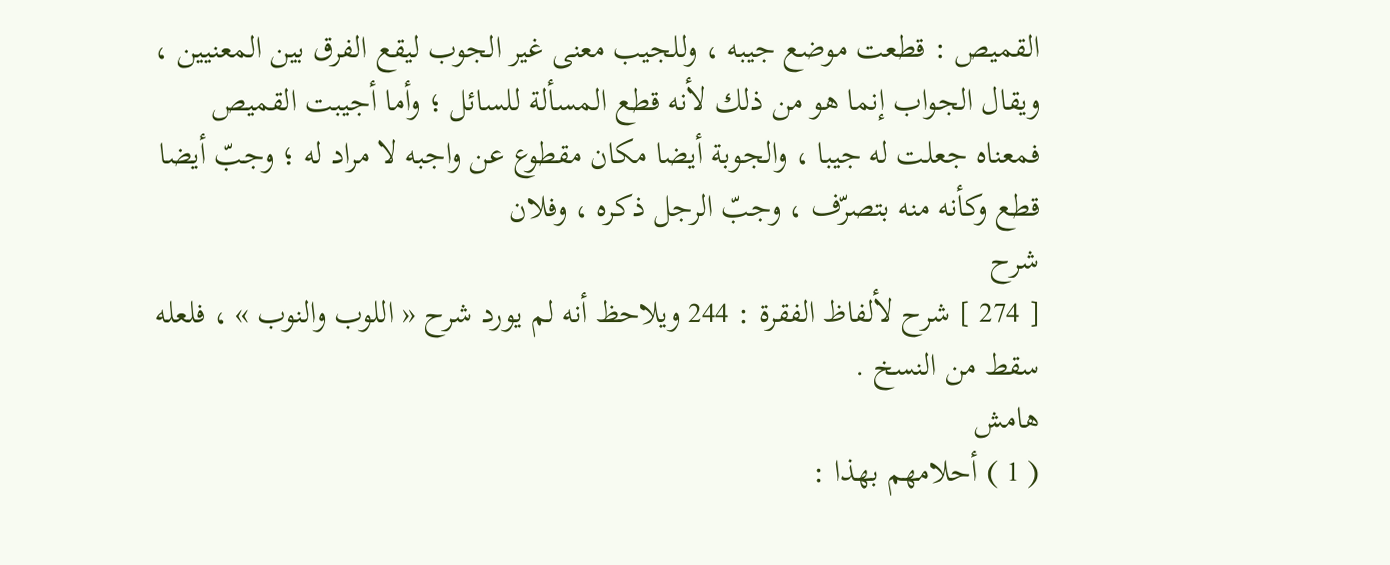القميص : قطعت موضع جيبه ، وللجيب معنى غير الجوب ليقع الفرق بين المعنيين ، ويقال الجواب إنما هو من ذلك لأنه قطع المسألة للسائل ؛ وأما أجيبت القميص فمعناه جعلت له جيبا ، والجوبة أيضا مكان مقطوع عن واجبه لا مراد له ؛ وجبّ أيضا قطع وكأنه منه بتصرّف ، وجبّ الرجل ذكره ، وفلان
شرح
[ 274 ] شرح لألفاظ الفقرة : 244 ويلاحظ أنه لم يورد شرح « اللوب والنوب » ، فلعله سقط من النسخ .
هامش
( 1 ) أحلامهم بهذا :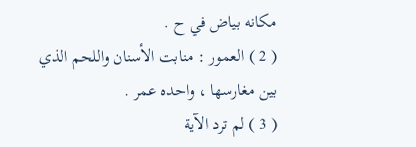مكانه بياض في ح .
( 2 ) العمور : منابت الأسنان واللحم الذي بين مغارسها ، واحده عمر .
( 3 ) لم ترد الآية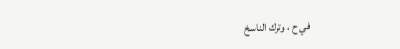في ح ، وترك الناسخ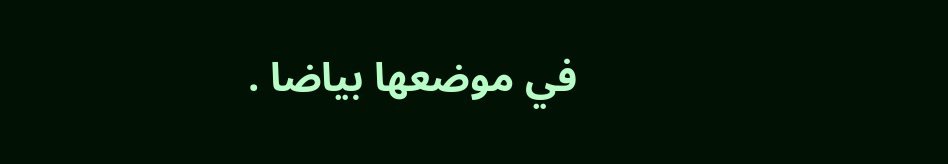في موضعها بياضا .